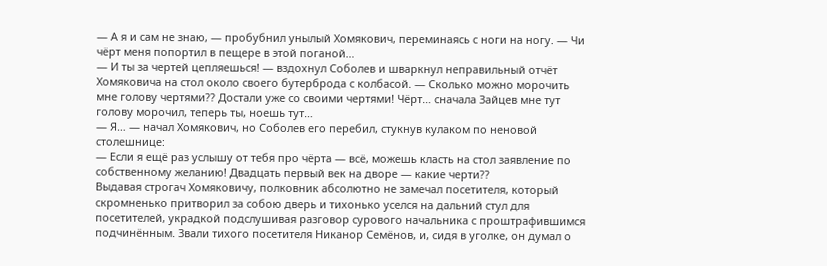— А я и сам не знаю, — пробубнил унылый Хомякович, переминаясь с ноги на ногу. — Чи чёрт меня попортил в пещере в этой поганой…
— И ты за чертей цепляешься! — вздохнул Соболев и шваркнул неправильный отчёт Хомяковича на стол около своего бутерброда с колбасой. — Сколько можно морочить мне голову чертями?? Достали уже со своими чертями! Чёрт… сначала Зайцев мне тут голову морочил, теперь ты, ноешь тут…
— Я… — начал Хомякович, но Соболев его перебил, стукнув кулаком по неновой столешнице:
— Если я ещё раз услышу от тебя про чёрта — всё, можешь класть на стол заявление по собственному желанию! Двадцать первый век на дворе — какие черти??
Выдавая строгач Хомяковичу, полковник абсолютно не замечал посетителя, который скромненько притворил за собою дверь и тихонько уселся на дальний стул для посетителей, украдкой подслушивая разговор сурового начальника с проштрафившимся подчинённым. Звали тихого посетителя Никанор Семёнов, и, сидя в уголке, он думал о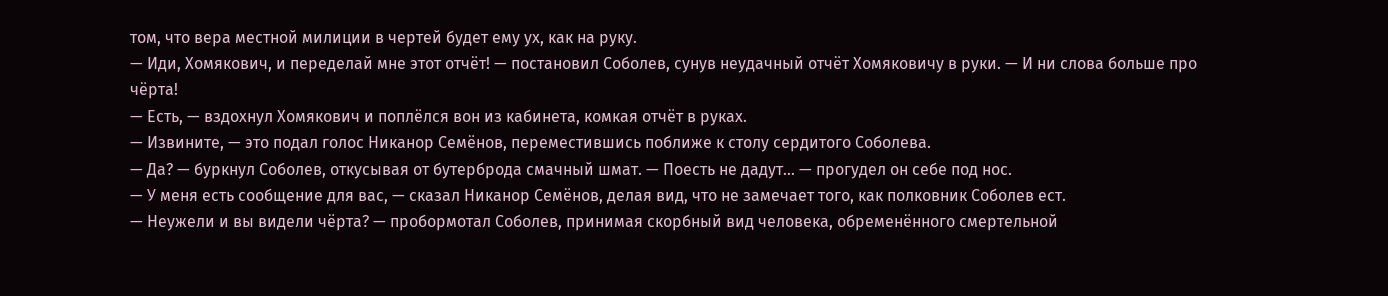том, что вера местной милиции в чертей будет ему ух, как на руку.
— Иди, Хомякович, и переделай мне этот отчёт! — постановил Соболев, сунув неудачный отчёт Хомяковичу в руки. — И ни слова больше про чёрта!
— Есть, — вздохнул Хомякович и поплёлся вон из кабинета, комкая отчёт в руках.
— Извините, — это подал голос Никанор Семёнов, переместившись поближе к столу сердитого Соболева.
— Да? — буркнул Соболев, откусывая от бутерброда смачный шмат. — Поесть не дадут… — прогудел он себе под нос.
— У меня есть сообщение для вас, — сказал Никанор Семёнов, делая вид, что не замечает того, как полковник Соболев ест.
— Неужели и вы видели чёрта? — пробормотал Соболев, принимая скорбный вид человека, обременённого смертельной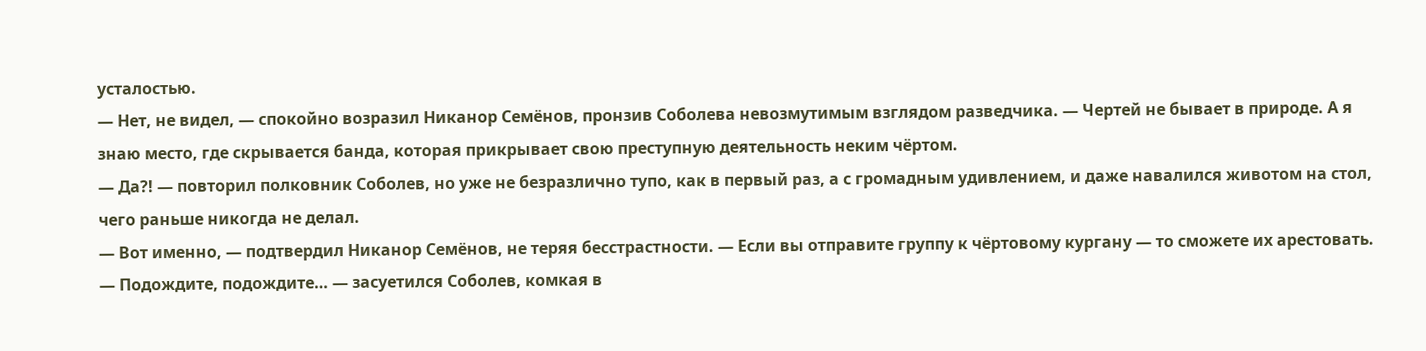усталостью.
— Нет, не видел, — спокойно возразил Никанор Семёнов, пронзив Соболева невозмутимым взглядом разведчика. — Чертей не бывает в природе. А я знаю место, где скрывается банда, которая прикрывает свою преступную деятельность неким чёртом.
— Да?! — повторил полковник Соболев, но уже не безразлично тупо, как в первый раз, а с громадным удивлением, и даже навалился животом на стол, чего раньше никогда не делал.
— Вот именно, — подтвердил Никанор Семёнов, не теряя бесстрастности. — Если вы отправите группу к чёртовому кургану — то сможете их арестовать.
— Подождите, подождите… — засуетился Соболев, комкая в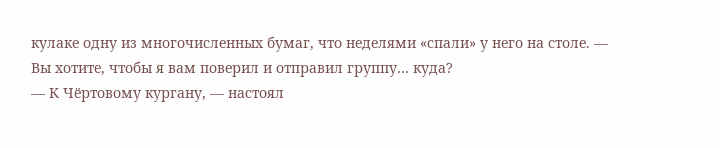кулаке одну из многочисленных бумаг, что неделями «спали» у него на столе. — Вы хотите, чтобы я вам поверил и отправил группу… куда?
— К Чёртовому кургану, — настоял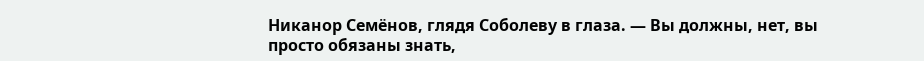Никанор Семёнов, глядя Соболеву в глаза. — Вы должны, нет, вы просто обязаны знать,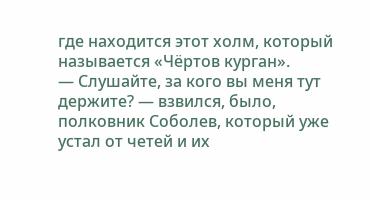где находится этот холм, который называется «Чёртов курган».
— Слушайте, за кого вы меня тут держите? — взвился, было, полковник Соболев, который уже устал от четей и их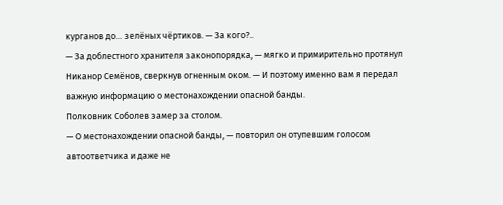курганов до… зелёных чёртиков. — За кого?..
— За доблестного хранителя законопорядка, — мягко и примирительно протянул Никанор Семёнов, сверкнув огненным оком. — И поэтому именно вам я передал важную информацию о местонахождении опасной банды.
Полковник Соболев замер за столом.
— О местонахождении опасной банды, — повторил он отупевшим голосом автоответчика и даже не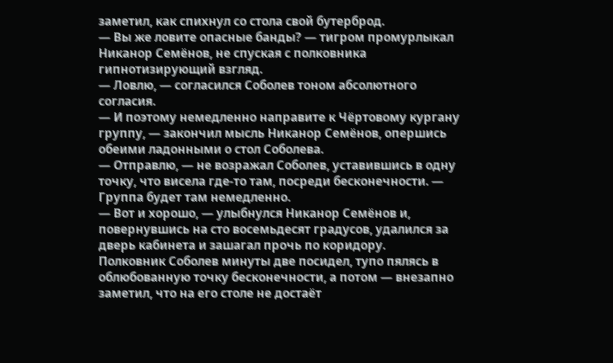заметил, как спихнул со стола свой бутерброд.
— Вы же ловите опасные банды? — тигром промурлыкал Никанор Семёнов, не спуская с полковника гипнотизирующий взгляд.
— Ловлю, — согласился Соболев тоном абсолютного согласия.
— И поэтому немедленно направите к Чёртовому кургану группу, — закончил мысль Никанор Семёнов, опершись обеими ладонными о стол Соболева.
— Отправлю, — не возражал Соболев, уставившись в одну точку, что висела где-то там, посреди бесконечности. — Группа будет там немедленно.
— Вот и хорошо, — улыбнулся Никанор Семёнов и, повернувшись на сто восемьдесят градусов, удалился за дверь кабинета и зашагал прочь по коридору.
Полковник Соболев минуты две посидел, тупо пялясь в облюбованную точку бесконечности, а потом — внезапно заметил, что на его столе не достаёт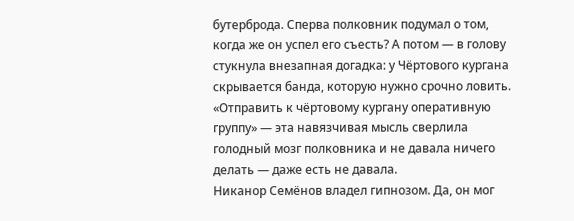бутерброда. Сперва полковник подумал о том, когда же он успел его съесть? А потом — в голову стукнула внезапная догадка: у Чёртового кургана скрывается банда, которую нужно срочно ловить. «Отправить к чёртовому кургану оперативную группу» — эта навязчивая мысль сверлила голодный мозг полковника и не давала ничего делать — даже есть не давала.
Никанор Семёнов владел гипнозом. Да, он мог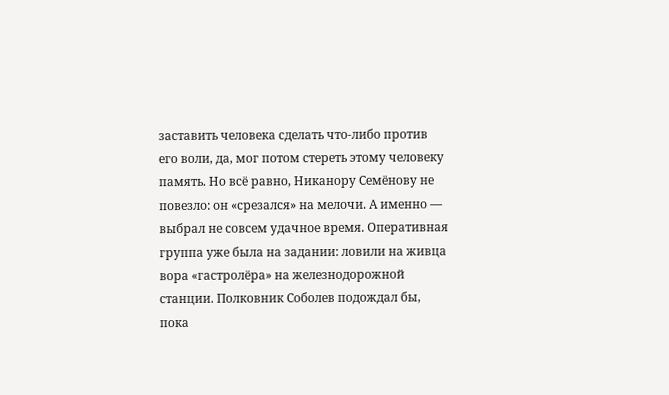заставить человека сделать что-либо против его воли, да, мог потом стереть этому человеку память. Но всё равно, Никанору Семёнову не повезло: он «срезался» на мелочи. А именно — выбрал не совсем удачное время. Оперативная группа уже была на задании: ловили на живца вора «гастролёра» на железнодорожной станции. Полковник Соболев подождал бы, пока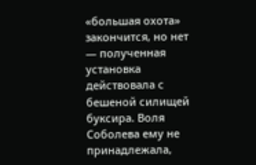«большая охота» закончится, но нет — полученная установка действовала с бешеной силищей буксира. Воля Соболева ему не принадлежала,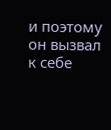и поэтому он вызвал к себе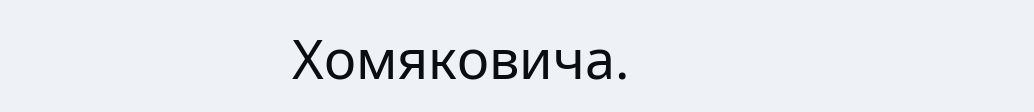Хомяковича.